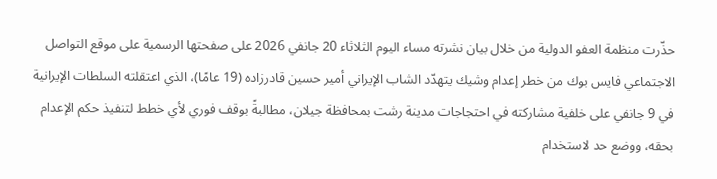حذّرت منظمة العفو الدولية من خلال بيان نشرته مساء اليوم الثلاثاء 20 جانفي 2026 على صفحتها الرسمية على موقع التواصل الاجتماعي فايس بوك من خطر إعدام وشيك يتهدّد الشاب الإيراني أمير حسين قادرزاده (19 عامًا)، الذي اعتقلته السلطات الإيرانية في 9 جانفي على خلفية مشاركته في احتجاجات مدينة رشت بمحافظة جيلان، مطالبةً بوقف فوري لأي خطط لتنفيذ حكم الإعدام بحقه، ووضع حد لاستخدام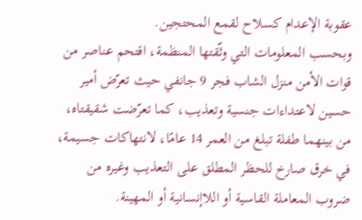عقوبة الإعدام كسلاح لقمع المحتجين.
وبحسب المعلومات التي وثّقتها المنظمة، اقتحم عناصر من قوات الأمن منزل الشاب فجر 9 جانفي حيث تعرّض أمير حسين لاعتداءات جنسية وتعذيب، كما تعرّضت شقيقتاه، من بينهما طفلة تبلغ من العمر 14 عامًا، لانتهاكات جسيمة، في خرق صارخ للحظر المطلق على التعذيب وغيره من ضروب المعاملة القاسية أو اللاإنسانية أو المهينة.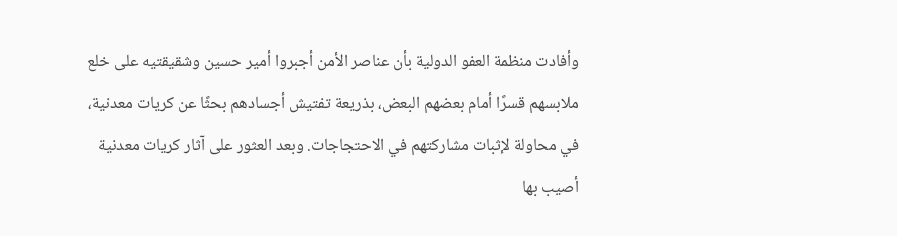وأفادت منظمة العفو الدولية بأن عناصر الأمن أجبروا أمير حسين وشقيقتيه على خلع ملابسهم قسرًا أمام بعضهم البعض، بذريعة تفتيش أجسادهم بحثًا عن كريات معدنية، في محاولة لإثبات مشاركتهم في الاحتجاجات. وبعد العثور على آثار كريات معدنية أصيب بها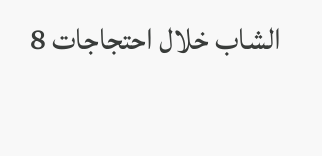الشاب خلال احتجاجات 8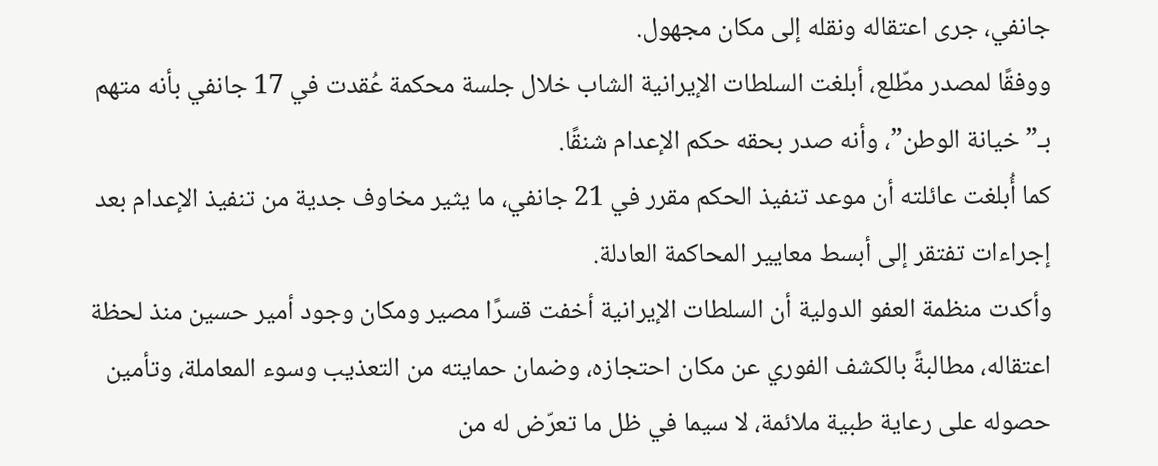جانفي، جرى اعتقاله ونقله إلى مكان مجهول.
ووفقًا لمصدر مطّلع، أبلغت السلطات الإيرانية الشاب خلال جلسة محكمة عُقدت في 17 جانفي بأنه متهم بـ”خيانة الوطن”، وأنه صدر بحقه حكم الإعدام شنقًا.
كما أُبلغت عائلته أن موعد تنفيذ الحكم مقرر في 21 جانفي، ما يثير مخاوف جدية من تنفيذ الإعدام بعد إجراءات تفتقر إلى أبسط معايير المحاكمة العادلة.
وأكدت منظمة العفو الدولية أن السلطات الإيرانية أخفت قسرًا مصير ومكان وجود أمير حسين منذ لحظة اعتقاله، مطالبةً بالكشف الفوري عن مكان احتجازه، وضمان حمايته من التعذيب وسوء المعاملة، وتأمين حصوله على رعاية طبية ملائمة، لا سيما في ظل ما تعرّض له من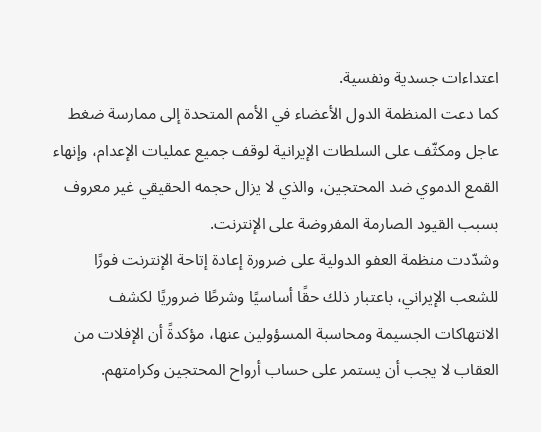اعتداءات جسدية ونفسية.
كما دعت المنظمة الدول الأعضاء في الأمم المتحدة إلى ممارسة ضغط عاجل ومكثّف على السلطات الإيرانية لوقف جميع عمليات الإعدام، وإنهاء القمع الدموي ضد المحتجين، والذي لا يزال حجمه الحقيقي غير معروف بسبب القيود الصارمة المفروضة على الإنترنت.
وشدّدت منظمة العفو الدولية على ضرورة إعادة إتاحة الإنترنت فورًا للشعب الإيراني، باعتبار ذلك حقًا أساسيًا وشرطًا ضروريًا لكشف الانتهاكات الجسيمة ومحاسبة المسؤولين عنها، مؤكدةً أن الإفلات من العقاب لا يجب أن يستمر على حساب أرواح المحتجين وكرامتهم.